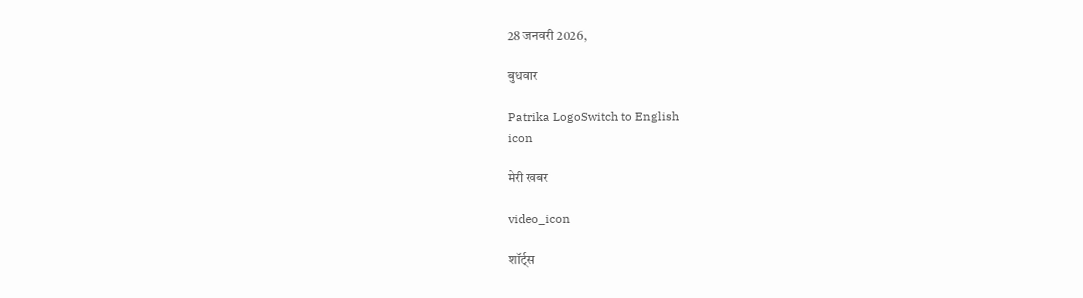28 जनवरी 2026,

बुधवार

Patrika LogoSwitch to English
icon

मेरी खबर

video_icon

शॉर्ट्स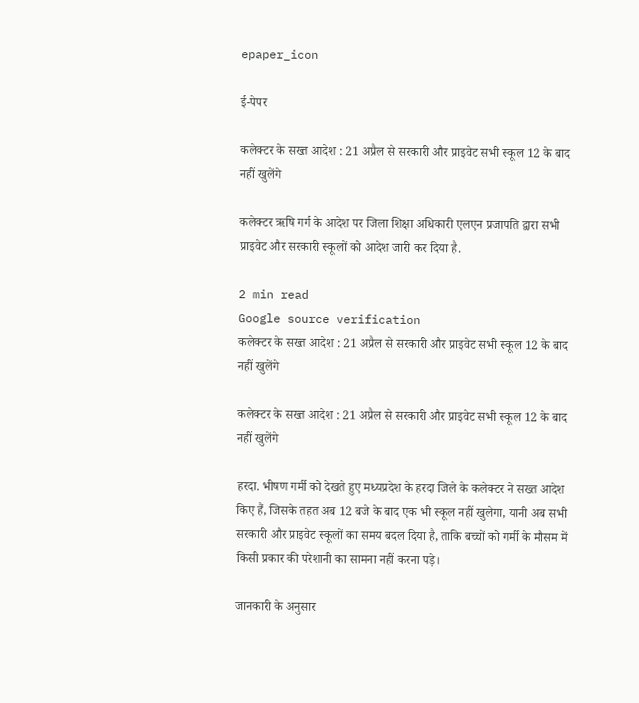epaper_icon

ई-पेपर

कलेक्टर के सख्त आदेश : 21 अप्रैल से सरकारी और प्राइवेट सभी स्कूल 12 के बाद नहीं खुलेंगे

कलेक्टर ऋषि गर्ग के आदेश पर जिला शिक्षा अधिकारी एलएन प्रजापति द्वारा सभी प्राइवेट और सरकारी स्कूलों को आदेश जारी कर दिया है.

2 min read
Google source verification
कलेक्टर के सख्त आदेश : 21 अप्रैल से सरकारी और प्राइवेट सभी स्कूल 12 के बाद नहीं खुलेंगे

कलेक्टर के सख्त आदेश : 21 अप्रैल से सरकारी और प्राइवेट सभी स्कूल 12 के बाद नहीं खुलेंगे

हरदा. भीषण गर्मी को देखते हुए मध्यप्रदेश के हरदा जिले के कलेक्टर ने सख्त आदेश किए हैं, जिसके तहत अब 12 बजे के बाद एक भी स्कूल नहीं खुलेगा, यानी अब सभी सरकारी और प्राइवेट स्कूलों का समय बदल दिया है, ताकि बच्चों को गर्मी के मौसम में किसी प्रकार की परेशानी का सामना नहीं करना पड़े।

जानकारी के अनुसार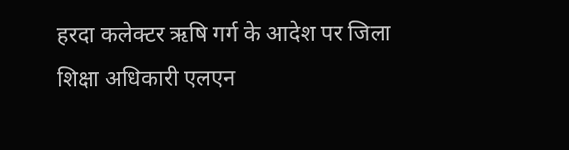हरदा कलेक्टर ऋषि गर्ग के आदेश पर जिला शिक्षा अधिकारी एलएन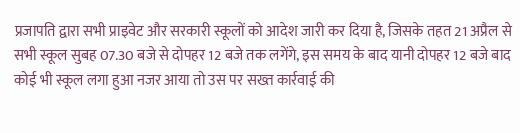प्रजापति द्वारा सभी प्राइवेट और सरकारी स्कूलों को आदेश जारी कर दिया है, जिसके तहत 21 अप्रैल से सभी स्कूल सुबह 07.30 बजे से दोपहर 12 बजे तक लगेंगे, इस समय के बाद यानी दोपहर 12 बजे बाद कोई भी स्कूल लगा हुआ नजर आया तो उस पर सख्त कार्रवाई की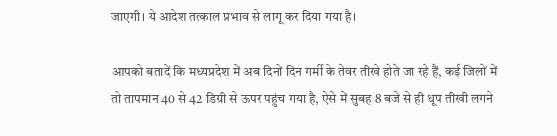जाएगी। ये आदेश तत्काल प्रभाव से लागू कर दिया गया है।

आपको बतादें कि मध्यप्रदेश में अब दिनों दिन गर्मी के तेवर तीखे होते जा रहे हैं, कई जिलों में तो तापमान 40 से 42 डिग्री से ऊपर पहुंच गया है, ऐसे में सुबह 8 बजे से ही धूप तीखी लगने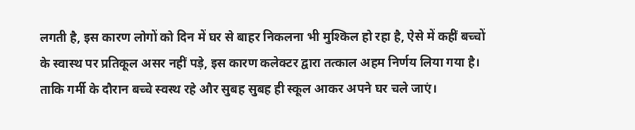लगती है, इस कारण लोगों को दिन में घर से बाहर निकलना भी मुश्किल हो रहा है, ऐसे में कहीं बच्चों के स्वास्थ पर प्रतिकूल असर नहीं पड़े, इस कारण कलेक्टर द्वारा तत्काल अहम निर्णय लिया गया है। ताकि गर्मी के दौरान बच्चे स्वस्थ रहे और सुबह सुबह ही स्कूल आकर अपने घर चले जाएं।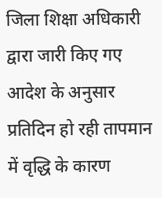जिला शिक्षा अधिकारी द्वारा जारी किए गए आदेश के अनुसार प्रतिदिन हो रही तापमान में वृद्धि के कारण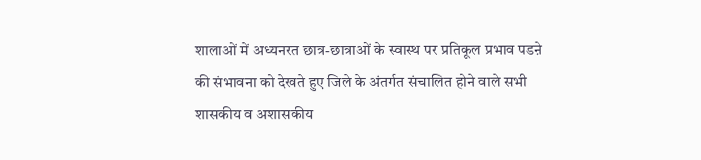शालाओं में अध्यनरत छात्र-छात्राओं के स्वास्थ पर प्रतिकूल प्रभाव पडऩे की संभावना को देखते हुए जिले के अंतर्गत संचालित होने वाले सभी शासकीय व अशासकीय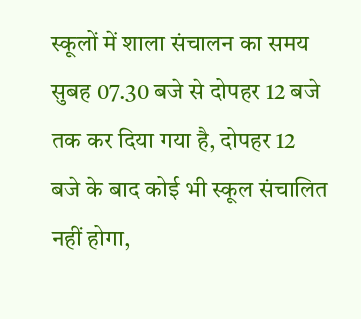स्कूलों में शाला संचालन का समय सुबह 07.30 बजे से दोपहर 12 बजे तक कर दिया गया है, दोपहर 12 बजे के बाद कोई भी स्कूल संचालित नहीं होगा,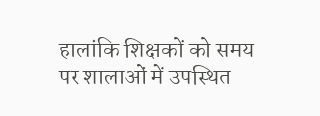हालांकि शिक्षकों को समय पर शालाओं में उपस्थित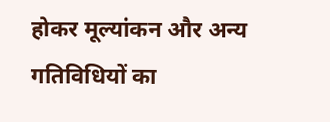होकर मूल्यांकन और अन्य गतिविधियों का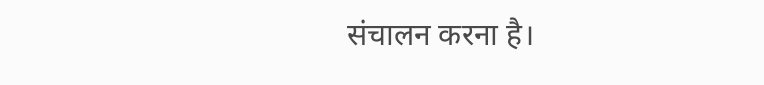संचालन करना है।